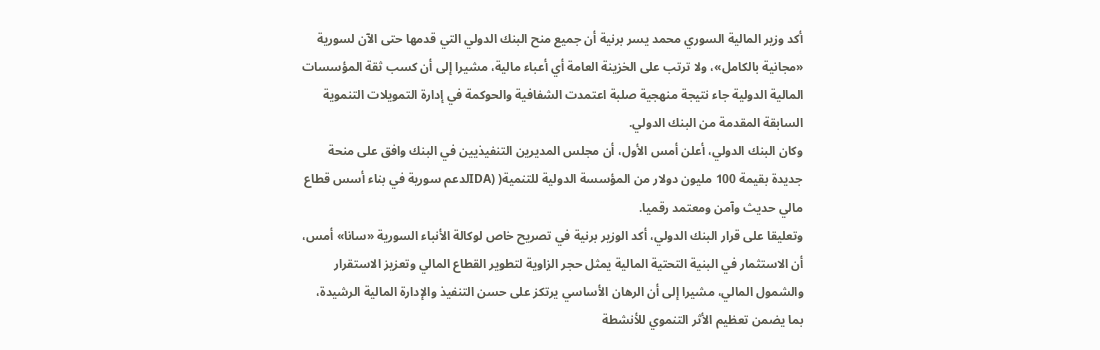أكد وزير المالية السوري محمد يسر برنية أن جميع منح البنك الدولي التي قدمها حتى الآن لسورية «مجانية بالكامل»، ولا ترتب على الخزينة العامة أي أعباء مالية، مشيرا إلى أن كسب ثقة المؤسسات المالية الدولية جاء نتيجة منهجية صلبة اعتمدت الشفافية والحوكمة في إدارة التمويلات التنموية السابقة المقدمة من البنك الدولي.
وكان البنك الدولي، أعلن أمس الأول، أن مجلس المديرين التنفيذيين في البنك وافق على منحة جديدة بقيمة 100 مليون دولار من المؤسسة الدولية للتنمية( (IDAلدعم سورية في بناء أسس قطاع مالي حديث وآمن ومعتمد رقميا.
وتعليقا على قرار البنك الدولي، أكد الوزير برنية في تصريح خاص لوكالة الأنباء السورية «سانا» أمس، أن الاستثمار في البنية التحتية المالية يمثل حجر الزاوية لتطوير القطاع المالي وتعزيز الاستقرار والشمول المالي، مشيرا إلى أن الرهان الأساسي يرتكز على حسن التنفيذ والإدارة المالية الرشيدة، بما يضمن تعظيم الأثر التنموي للأنشطة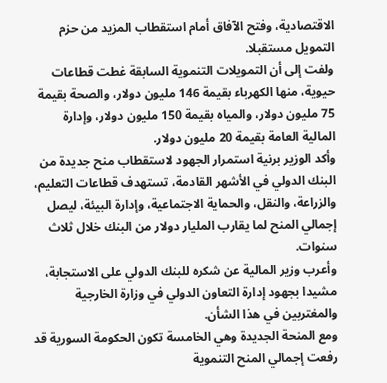الاقتصادية، وفتح الآفاق أمام استقطاب المزيد من حزم التمويل مستقبلا.
ولفت إلى أن التمويلات التنموية السابقة غطت قطاعات حيوية، منها الكهرباء بقيمة 146 مليون دولار، والصحة بقيمة 75 مليون دولار، والمياه بقيمة 150 مليون دولار، وإدارة المالية العامة بقيمة 20 مليون دولار.
وأكد الوزير برنية استمرار الجهود لاستقطاب منح جديدة من البنك الدولي في الأشهر القادمة، تستهدف قطاعات التعليم، والزراعة، والنقل، والحماية الاجتماعية، وإدارة البيئة، ليصل إجمالي المنح لما يقارب المليار دولار من البنك خلال ثلاث سنوات.
وأعرب وزير المالية عن شكره للبنك الدولي على الاستجابة، مشيدا بجهود إدارة التعاون الدولي في وزارة الخارجية والمغتربين في هذا الشأن.
ومع المنحة الجديدة وهي الخامسة تكون الحكومة السورية قد رفعت إجمالي المنح التنموية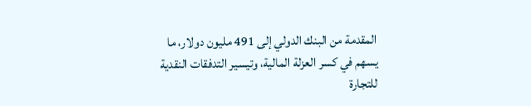المقدمة من البنك الدولي إلى 491 مليون دولار، ما يسهم في كسر العزلة المالية، وتيسير التدفقات النقدية للتجارة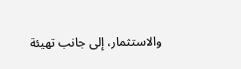والاستثمار، إلى جانب تهيئة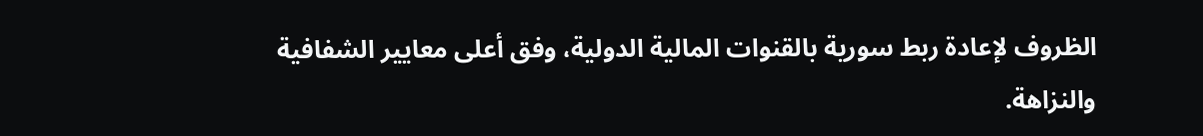الظروف لإعادة ربط سورية بالقنوات المالية الدولية، وفق أعلى معايير الشفافية والنزاهة.